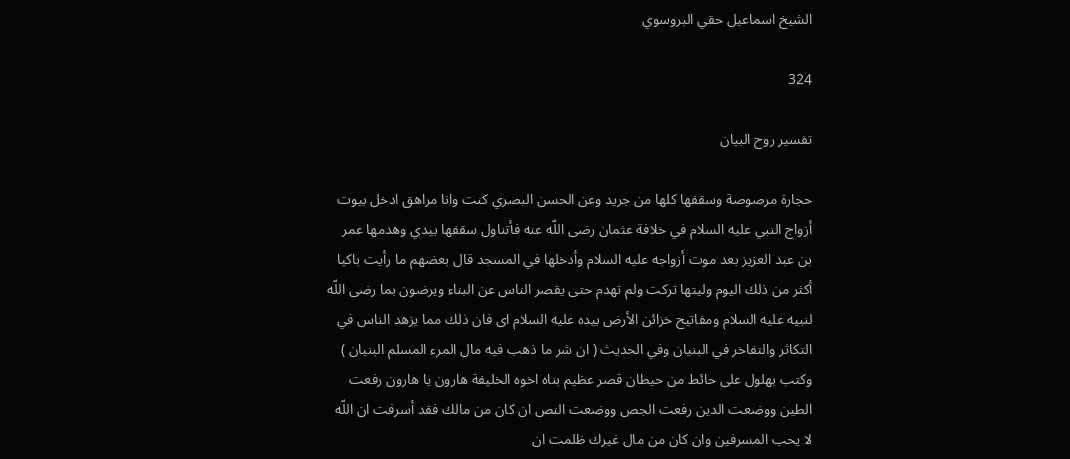الشيخ اسماعيل حقي البروسوي

324

تفسير روح البيان

حجارة مرصوصة وسقفها كلها من جريد وعن الحسن البصري كنت وانا مراهق ادخل بيوت أزواج النبي عليه السلام في خلافة عثمان رضى اللّه عنه فأتناول سقفها بيدي وهدمها عمر بن عبد العزيز بعد موت أزواجه عليه السلام وأدخلها في المسجد قال بعضهم ما رأيت باكيا أكثر من ذلك اليوم وليتها تركت ولم تهدم حتى يقصر الناس عن البناء ويرضون بما رضى اللّه لنبيه عليه السلام ومفاتيح خزائن الأرض بيده عليه السلام اى فان ذلك مما يزهد الناس في التكاثر والتفاخر في البنيان وفي الحديث ( ان شر ما ذهب فيه مال المرء المسلم البنيان ) وكتب بهلول على حائط من حيطان قصر عظيم بناه اخوه الخليفة هارون يا هارون رفعت الطين ووضعت الدين رفعت الجص ووضعت النص ان كان من مالك فقد أسرفت ان اللّه لا يحب المسرفين وان كان من مال غيرك ظلمت ان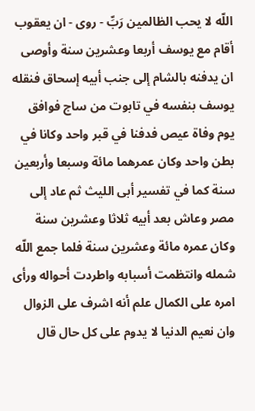اللّه لا يحب الظالمين رَبِّ - روى - ان يعقوب أقام مع يوسف أربعا وعشرين سنة وأوصى ان يدفنه بالشام إلى جنب أبيه إسحاق فنقله يوسف بنفسه في تابوت من ساج فوافق يوم وفاة عيص فدفنا في قبر واحد وكانا في بطن واحد وكان عمرهما مائة وسبعا وأربعين سنة كما في تفسير أبى الليث ثم عاد إلى مصر وعاش بعد أبيه ثلاثا وعشرين سنة وكان عمره مائة وعشرين سنة فلما جمع اللّه شمله وانتظمت أسبابه واطردت أحواله ورأى امره على الكمال علم أنه اشرف على الزوال وان نعيم الدنيا لا يدوم على كل حال قال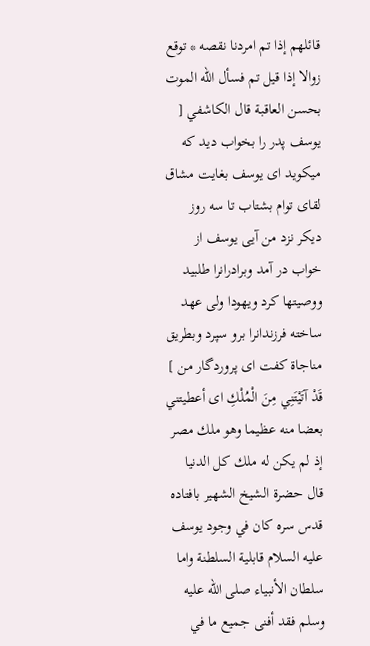قائلهم إذا تم امردنا نقصه * توقع زوالا إذا قيل تم فسأل اللّه الموت بحسن العاقبة قال الكاشفي [ يوسف پدر را بخواب ديد كه ميكويد اى يوسف بغايت مشاق لقاى توام بشتاب تا سه روز ديكر نزد من آيى يوسف از خواب در آمد وبرادرانرا طلبيد ووصيتها كرد ويهودا ولى عهد ساخته فرزندانرا برو سپرد وبطريق مناجاة كفت اى پروردگار من ] قَدْ آتَيْتَنِي مِنَ الْمُلْكِ اى أعطيتني بعضا منه عظيما وهو ملك مصر إذ لم يكن له ملك كل الدنيا قال حضرة الشيخ الشهير بافتاده قدس سره كان في وجود يوسف عليه السلام قابلية السلطنة واما سلطان الأنبياء صلى اللّه عليه وسلم فقد أفنى جميع ما في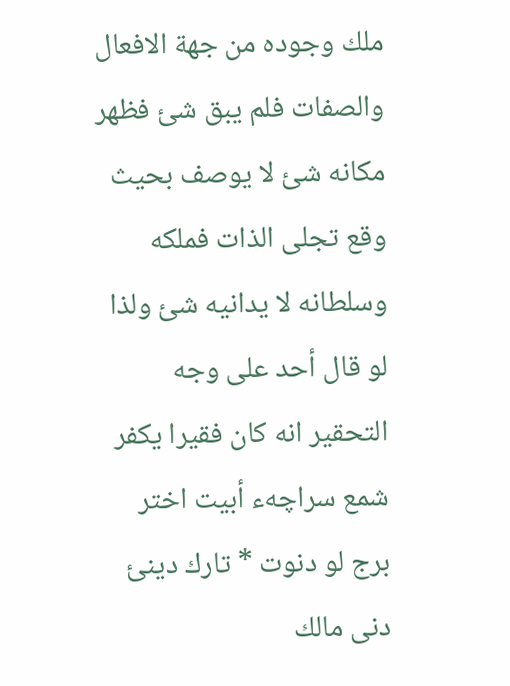ملك وجوده من جهة الافعال والصفات فلم يبق شئ فظهر مكانه شئ لا يوصف بحيث وقع تجلى الذات فملكه وسلطانه لا يدانيه شئ ولذا لو قال أحد على وجه التحقير انه كان فقيرا يكفر شمع سراچهء أبيت اختر برج لو دنوت * تارك دينئ دنى مالك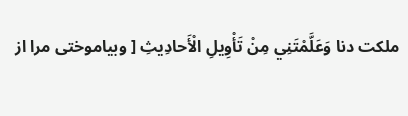ملكت دنا وَعَلَّمْتَنِي مِنْ تَأْوِيلِ الْأَحادِيثِ [ وبياموختى مرا از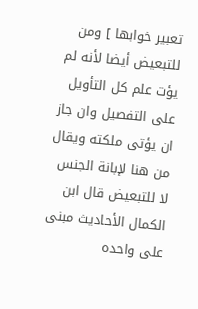تعبير خوابها ] ومن للتبعيض أيضا لأنه لم يؤت علم كل التأويل على التفصيل وان جاز ان يؤتى ملكته ويقال من هنا لإبانة الجنس لا للتبعيض قال ابن الكمال الأحاديث مبنى على واحده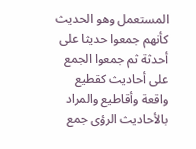المستعمل وهو الحديث كأنهم جمعوا حديثا على أحدثة ثم جمعوا الجمع على أحاديث كقطيع واقعة وأقاطيع والمراد بالأحاديث الرؤى جمع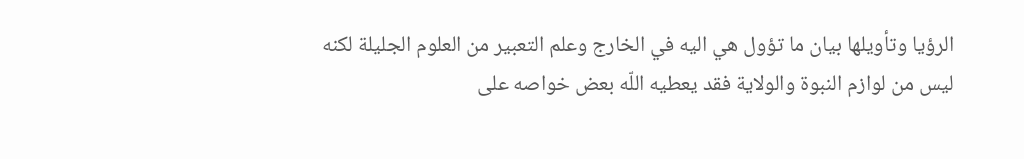الرؤيا وتأويلها بيان ما تؤول هي اليه في الخارج وعلم التعبير من العلوم الجليلة لكنه ليس من لوازم النبوة والولاية فقد يعطيه اللّه بعض خواصه على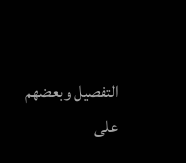التفصيل وبعضهم على